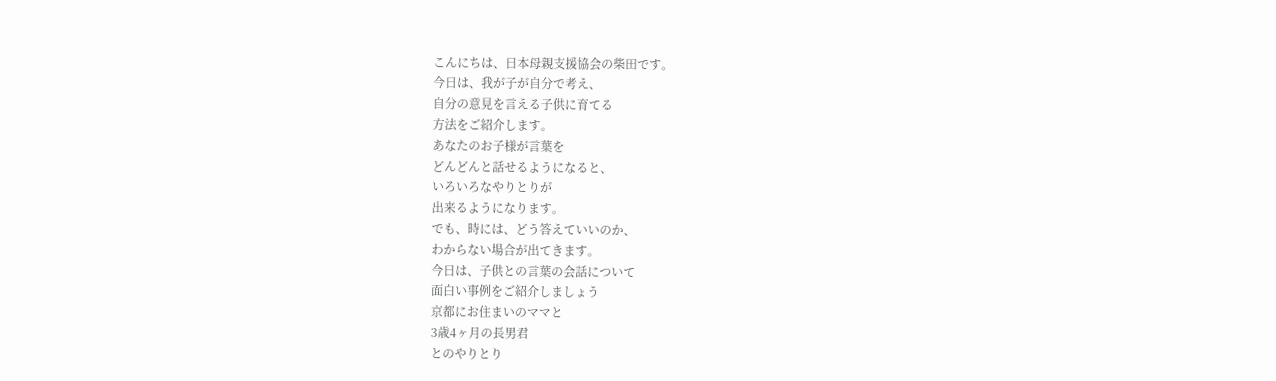こんにちは、日本母親支援協会の柴田です。
今日は、我が子が自分で考え、
自分の意見を言える子供に育てる
方法をご紹介します。
あなたのお子様が言葉を
どんどんと話せるようになると、
いろいろなやりとりが
出来るようになります。
でも、時には、どう答えていいのか、
わからない場合が出てきます。
今日は、子供との言葉の会話について
面白い事例をご紹介しましょう
京都にお住まいのママと
3歳4ヶ月の長男君
とのやりとり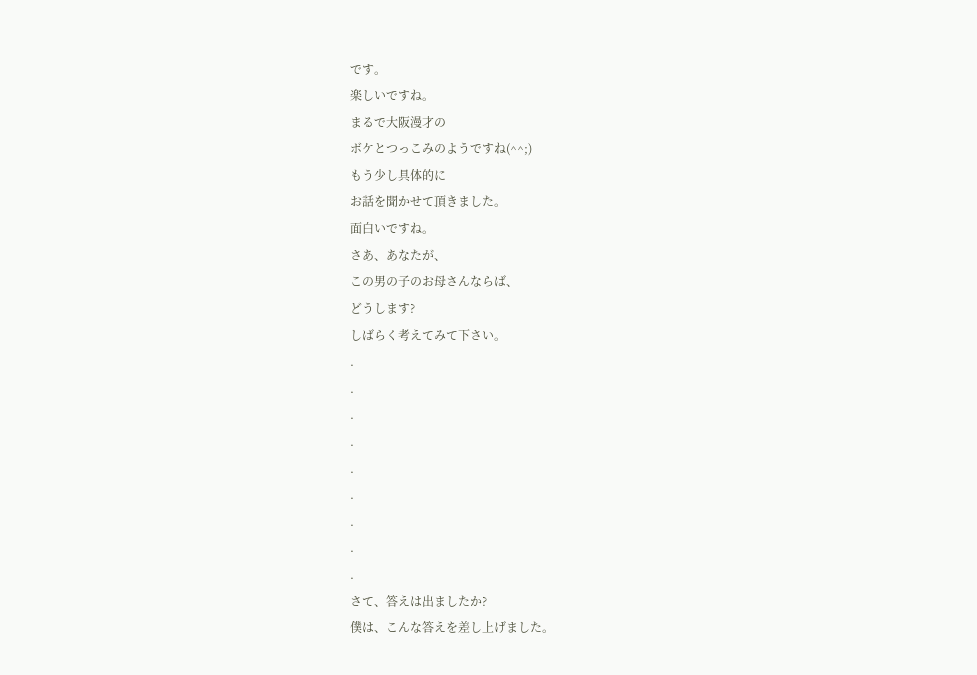です。
楽しいですね。
まるで大阪漫才の
ボケとつっこみのようですね(^^;)
もう少し具体的に
お話を聞かせて頂きました。
面白いですね。
さあ、あなたが、
この男の子のお母さんならば、
どうします?
しばらく考えてみて下さい。
.
.
.
.
.
.
.
.
.
さて、答えは出ましたか?
僕は、こんな答えを差し上げました。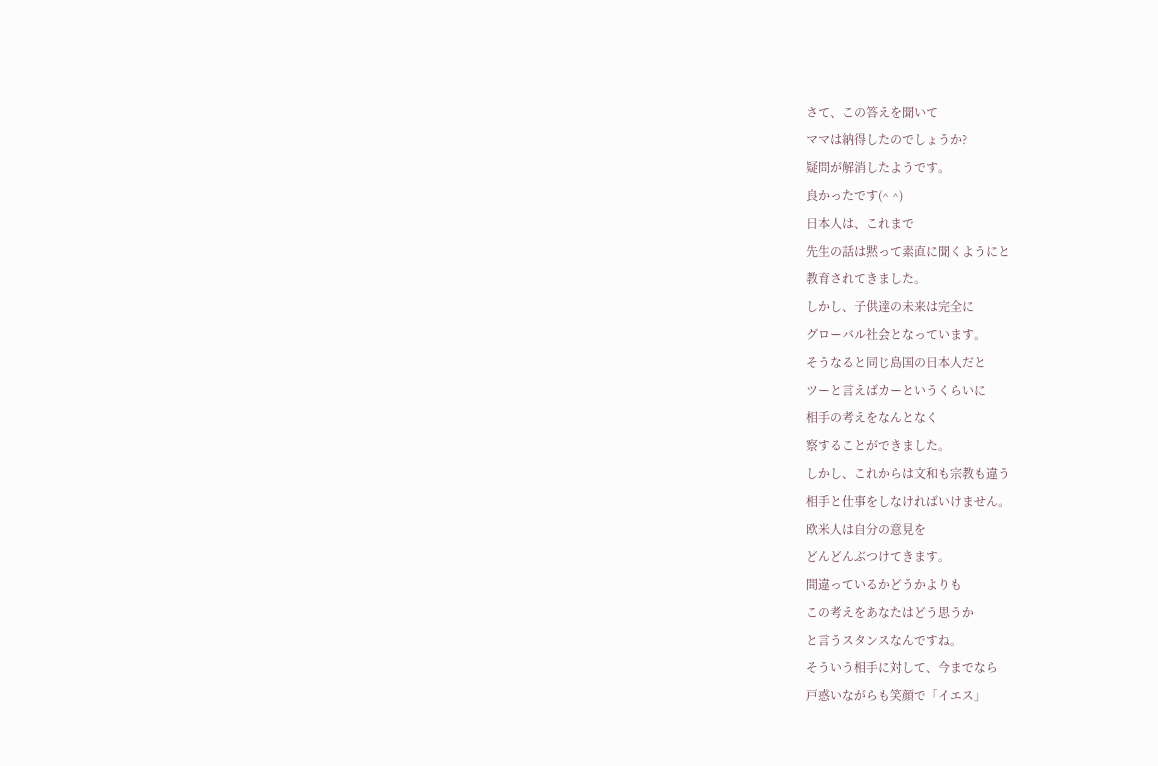さて、この答えを聞いて
ママは納得したのでしょうか?
疑問が解消したようです。
良かったです(^ ^)
日本人は、これまで
先生の話は黙って素直に聞くようにと
教育されてきました。
しかし、子供達の未来は完全に
グローバル社会となっています。
そうなると同じ島国の日本人だと
ツーと言えばカーというくらいに
相手の考えをなんとなく
察することができました。
しかし、これからは文和も宗教も違う
相手と仕事をしなければいけません。
欧米人は自分の意見を
どんどんぶつけてきます。
間違っているかどうかよりも
この考えをあなたはどう思うか
と言うスタンスなんですね。
そういう相手に対して、今までなら
戸惑いながらも笑顔で「イエス」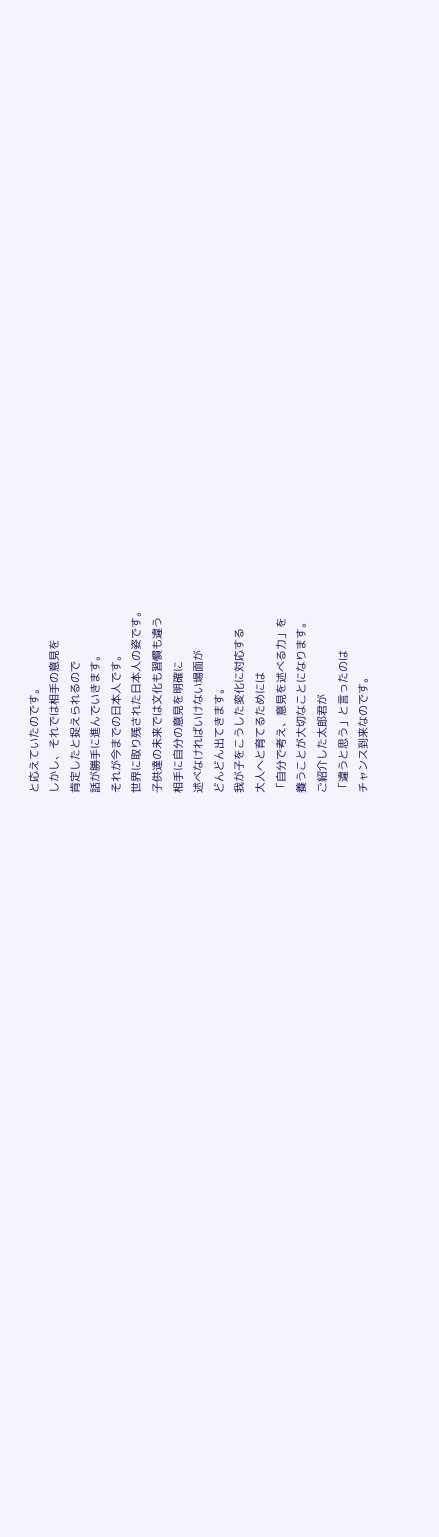と応えていたのです。
しかし、それでは相手の意見を
肯定したと捉えられるので
話が勝手に進んでいきます。
それが今までの日本人です。
世界に取り残された日本人の姿です。
子供達の未来では文化も習慣も違う
相手に自分の意見を明確に
述べなければいけない場面が
どんどん出てきます。
我が子をこうした変化に対応する
大人へと育てるためには
「自分で考え、意見を述べる力」を
養うことが大切なことになります。
ご紹介した太郎君が
「違うと思う」と言ったのは
チャンス到来なのです。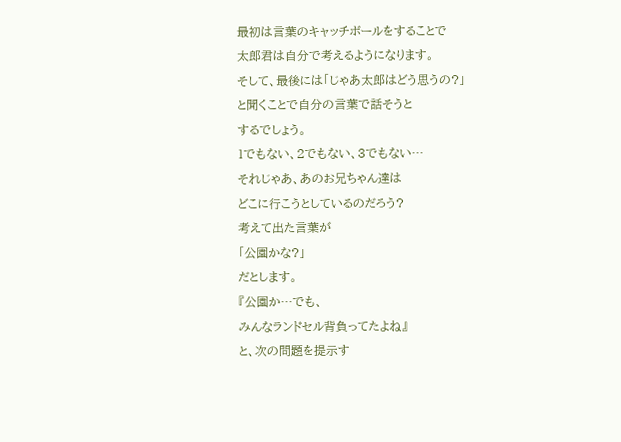最初は言葉のキャッチボールをすることで
太郎君は自分で考えるようになります。
そして、最後には「じゃあ太郎はどう思うの?」
と聞くことで自分の言葉で話そうと
するでしょう。
1でもない、2でもない、3でもない…
それじゃあ、あのお兄ちゃん達は
どこに行こうとしているのだろう?
考えて出た言葉が
「公園かな?」
だとします。
『公園か…でも、
みんなランドセル背負ってたよね』
と、次の問題を提示す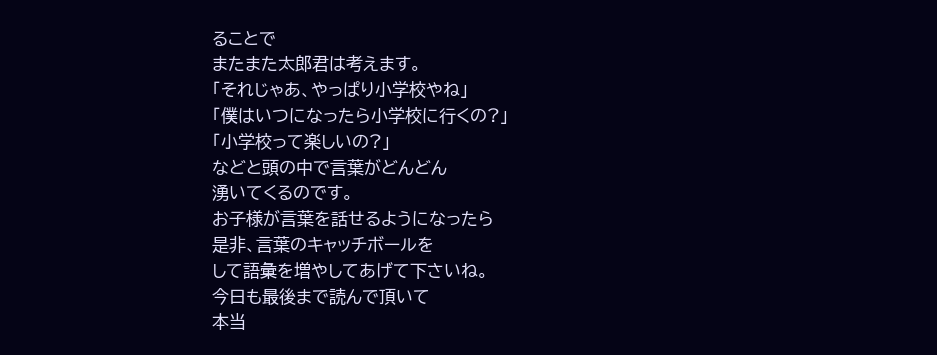ることで
またまた太郎君は考えます。
「それじゃあ、やっぱり小学校やね」
「僕はいつになったら小学校に行くの?」
「小学校って楽しいの?」
などと頭の中で言葉がどんどん
湧いてくるのです。
お子様が言葉を話せるようになったら
是非、言葉のキャッチボールを
して語彙を増やしてあげて下さいね。
今日も最後まで読んで頂いて
本当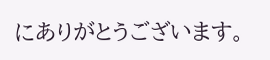にありがとうございます。